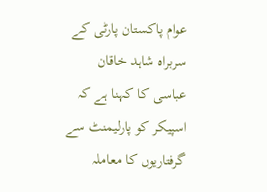عوام پاکستان پارٹی کے سربراہ شاہد خاقان عباسی کا کہنا ہے کہ اسپیکر کو پارلیمنٹ سے گرفتاریوں کا معاملہ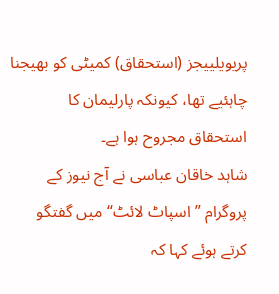پریویلییجز (استحقاق) کمیٹی کو بھیجنا چاہئیے تھا، کیونکہ پارلیمان کا استحقاق مجروح ہوا ہے۔
شاہد خاقان عباسی نے آج نیوز کے پروگرام ”اسپاٹ لائٹ“ میں گفتگو کرتے ہوئے کہا کہ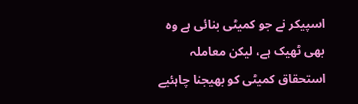اسپیکر نے جو کمیٹی بنائی ہے وہ بھی ٹھیک ہے، لیکن معاملہ استحقاق کمیٹی کو بھیجنا چاہئیے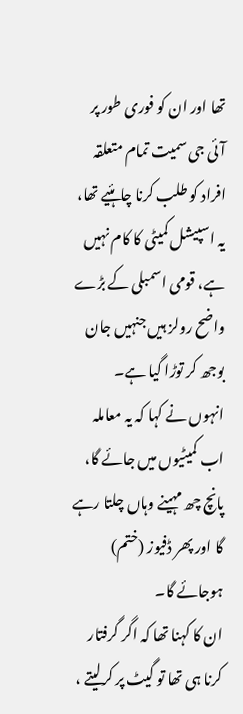تھا اور ان کو فوری طور پر آئی جی سمیت تمام متعلقہ افراد کو طلب کرنا چاہئیے تھا، یہ اسپیشل کمیٹی کا کام نہیں ہے، قومی اسمبلی کے بڑے واضح رولز ہیں جنہیں جان بوجھ کر توڑا گیا ہے۔
انہوں نے کہا کہ یہ معاملہ اب کمیٹیوں میں جائے گا، پانچ چھ مہینے وہاں چلتا رہے گا اور پھر ڈفیوز (ختم) ہوجائے گا۔
ان کا کہنا تھا کہ اگر گرفتار کرنا ہی تھا تو گیٹ پر کرلیتے ،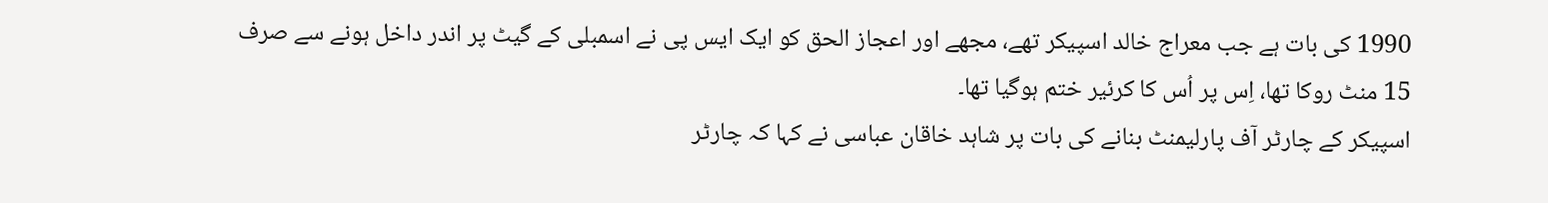1990 کی بات ہے جب معراج خالد اسپیکر تھے، مجھے اور اعجاز الحق کو ایک ایس پی نے اسمبلی کے گیٹ پر اندر داخل ہونے سے صرف 15 منٹ روکا تھا، اِس پر اُس کا کرئیر ختم ہوگیا تھا۔
اسپیکر کے چارٹر آف پارلیمنٹ بنانے کی بات پر شاہد خاقان عباسی نے کہا کہ چارٹر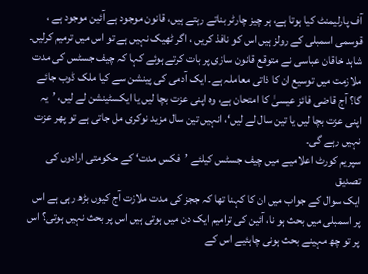آف پارلیمنٹ کیا ہوتا ہے، ہر چیز چارٹر بناتے رہتے ہیں، قانون موجود ہے آئین موجود ہے ، قوسمی اسمبلی کے رولز ہیں اس کو نافذ کریں ، اگر ٹھیک نہیں ہے تو اس میں ترمیم کرلیں۔
شاہد خاقان عباسی نے متوقع قانون سازی پر بات کرتے ہوئے کہا کہ چیف جسٹس کی مدت ملازمت میں توسیع ان کا ذاتی معاملہ ہے۔ ایک آدمی کی پینشن سے کیا ملک ڈوب جائے گا؟ آج قاضی فائز عیسیٰ کا امتحان ہے، وہ اپنی عزت بچا لیں یا ایکسٹینشن لے لیں، ’یہ اپنی عزت بچا لیں یا تین سال لے لیں‘، انہیں تین سال مزید نوکری مل جاتی ہے تو پھر عزت نہیں رہے گی۔
سپریم کورٹ اعلامیے میں چیف جسٹس کیلئے ’فکس مدت‘ کے حکومتی ارادوں کی تصدیق
ایک سوال کے جواب میں ان کا کہنا تھا کہ ججز کی مدت ملازت آج کیوں بڑھ رہی ہے اس پر اسمبلی میں بحث ہو نا، آئین کی ترامیم ایک دن میں ہوتی ہیں اس پر بحث نہیں ہوتی؟ اس پر تو چھ مہینے بحث ہونی چاہئیے اس کے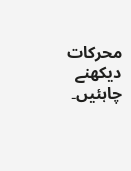محرکات دیکھنے چاہئیں۔